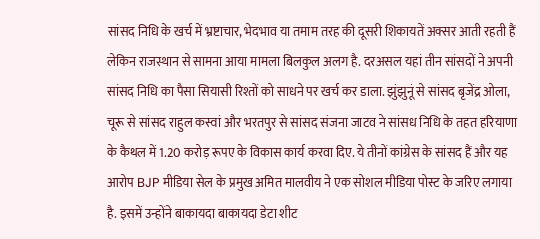सांसद निधि के खर्च में भ्रष्टाचार, भेदभाव या तमाम तरह की दूसरी शिकायतें अक्सर आती रहती हैं लेकिन राजस्थान से सामना आया मामला बिलकुल अलग है. दरअसल यहां तीन सांसदों ने अपनी सांसद निधि का पैसा सियासी रिश्तों को साधने पर खर्च कर डाला. झुंझुनूं से सांसद बृजेंद्र ओला, चूरू से सांसद राहुल कस्वां और भरतपुर से सांसद संजना जाटव ने सांसध निधि के तहत हरियाणा के कैथल में 1.20 करोड़ रूपए के विकास कार्य करवा दिए. ये तीनों कांग्रेस के सांसद हैं और यह आरोप BJP मीडिया सेल के प्रमुख अमित मालवीय ने एक सोशल मीडिया पोस्ट के जरिए लगाया है. इसमें उन्होंने बाकायदा बाकायदा डेटा शीट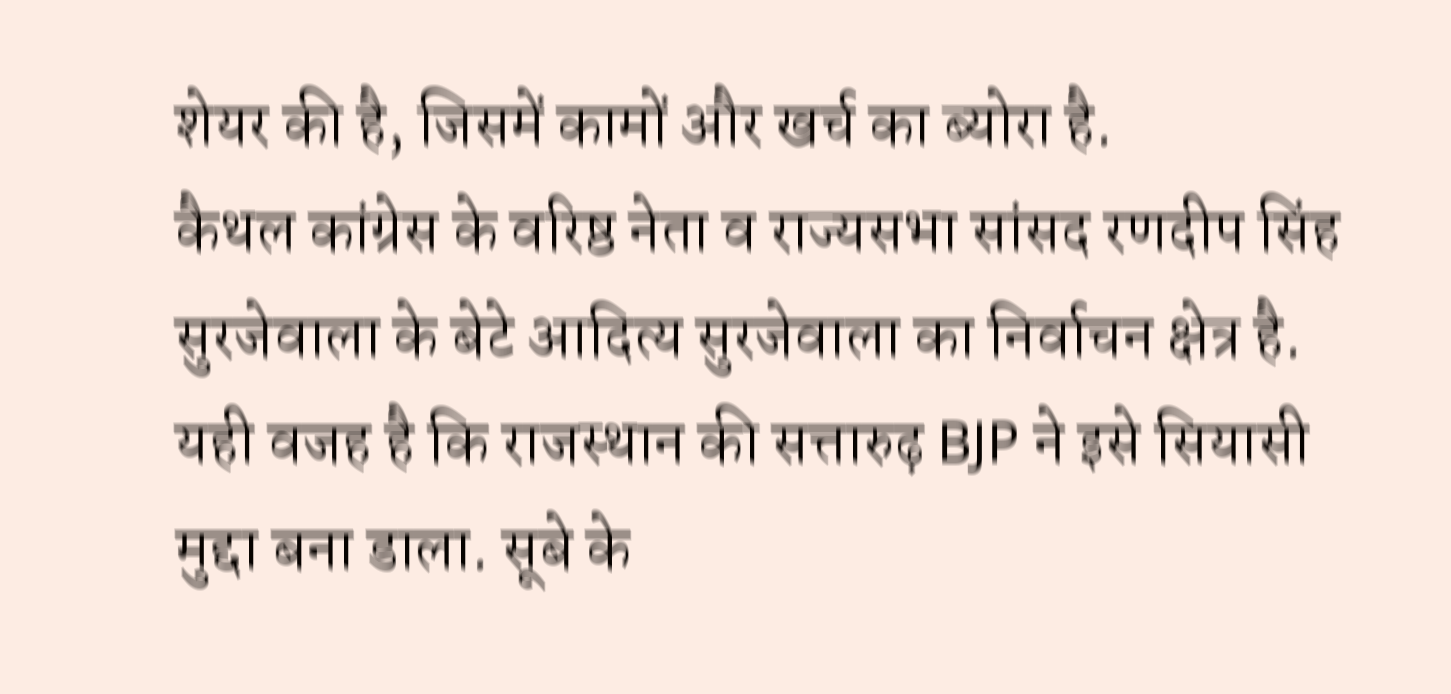शेयर की है, जिसमें कामों और खर्च का ब्योरा है.
कैथल कांग्रेस के वरिष्ठ नेता व राज्यसभा सांसद रणदीप सिंह सुरजेवाला के बेटे आदित्य सुरजेवाला का निर्वाचन क्षेत्र है. यही वजह है कि राजस्थान की सत्तारुढ़ BJP ने इसे सियासी मुद्दा बना डाला. सूबे के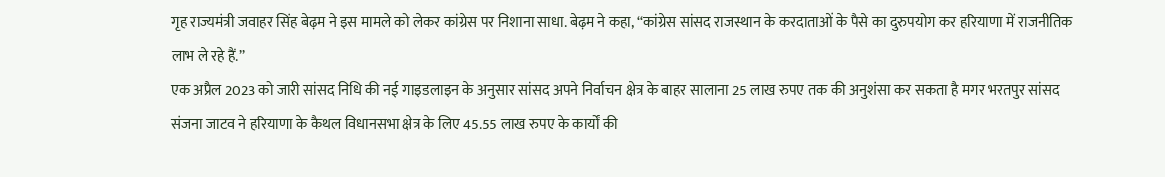गृह राज्यमंत्री जवाहर सिंह बेढ़म ने इस मामले को लेकर कांग्रेस पर निशाना साधा. बेढ़म ने कहा, ‘‘कांग्रेस सांसद राजस्थान के करदाताओं के पैसे का दुरुपयोग कर हरियाणा में राजनीतिक लाभ ले रहे हैं.’’
एक अप्रैल 2023 को जारी सांसद निधि की नई गाइडलाइन के अनुसार सांसद अपने निर्वाचन क्षेत्र के बाहर सालाना 25 लाख रुपए तक की अनुशंसा कर सकता है मगर भरतपुर सांसद संजना जाटव ने हरियाणा के कैथल विधानसभा क्षेत्र के लिए 45.55 लाख रुपए के कार्यों की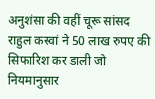अनुशंसा की वहीं चूरू सांसद राहुल कस्वां ने 50 लाख रुपए की सिफारिश कर डाली जो नियमानुसार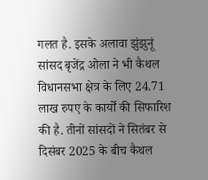गलत है. इसके अलावा झुंझुनूं सांसद बृजेंद्र ओला ने भी कैथल विधानसभा क्षेत्र के लिए 24.71 लाख रुपए के कार्यों की सिफारिश की है. तीनों सांसदों ने सितंबर से दिसंबर 2025 के बीच कैथल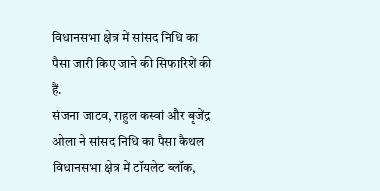विधानसभा क्षेत्र में सांसद निधि का पैसा जारी किए जाने की सिफारिशें की हैं.
संजना जाटव, राहुल कस्वां और बृजेंद्र ओला ने सांसद निधि का पैसा कैथल विधानसभा क्षेत्र में टॉयलेट ब्लॉक,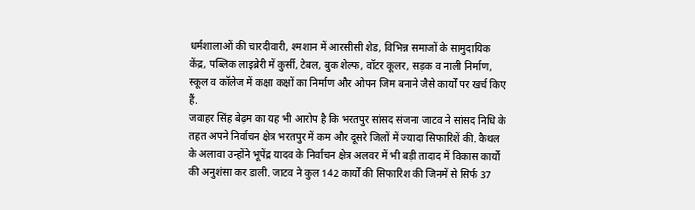धर्मशालाओं की चारदीवारी, श्मशान में आरसीसी शेड, विभिन्न समाजों के सामुदायिक केंद्र, पब्लिक लाइब्रेरी में कुर्सी, टेबल, बुक शेल्फ, वॉटर कूलर, सड़क व नाली निर्माण, स्कूल व कॉलेज में कक्षा कक्षों का निर्माण और ओपन जिम बनाने जैसे कार्यों पर खर्च किए हैं.
जवाहर सिंह बेढ़म का यह भी आरोप है कि भरतपुर सांसद संजना जाटव ने सांसद निधि के तहत अपने निर्वाचन क्षेत्र भरतपुर में कम और दूसरे जिलों में ज्यादा सिफारिशें की. कैथल के अलावा उन्होंने भूपेंद्र यादव के निर्वाचन क्षेत्र अलवर में भी बड़ी तादाद में विकास कार्यों की अनुशंसा कर डाली. जाटव ने कुल 142 कार्यों की सिफारिश की जिनमें से सिर्फ 37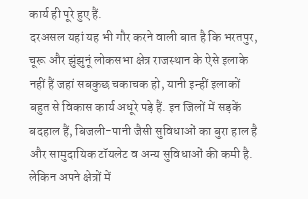कार्य ही पूरे हुए हैं.
दरअसल यहां यह भी गौर करने वाली बात है कि भरतपुर, चूरू और झुंझुनूं लोकसभा क्षेत्र राजस्थान के ऐसे इलाके नहीं हैं जहां सबकुछ चकाचक हो, यानी इन्हीं इलाकों बहुत से विकास कार्य अधूरे पड़े हैं. इन जिलों में सड़कें बदहाल हैं, बिजली-पानी जैसी सुविधाओं का बुरा हाल है और सामुदायिक टॉयलेट व अन्य सुविधाओं की कमी है.
लेकिन अपने क्षेत्रों में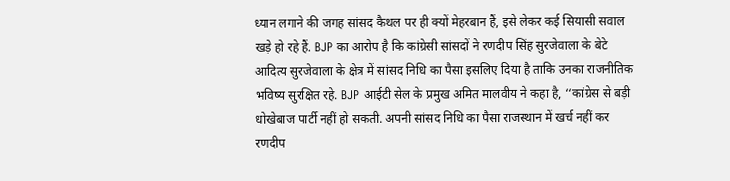ध्यान लगाने की जगह सांसद कैथल पर ही क्यों मेहरबान हैं, इसे लेकर कई सियासी सवाल खड़े हो रहे हैं. BJP का आरोप है कि कांग्रेसी सांसदों ने रणदीप सिंह सुरजेवाला के बेटे आदित्य सुरजेवाला के क्षेत्र में सांसद निधि का पैसा इसलिए दिया है ताकि उनका राजनीतिक भविष्य सुरक्षित रहे. BJP आईटी सेल के प्रमुख अमित मालवीय ने कहा है, ‘‘कांग्रेस से बड़ी धोखेबाज पार्टी नहीं हो सकती. अपनी सांसद निधि का पैसा राजस्थान में खर्च नहीं कर रणदीप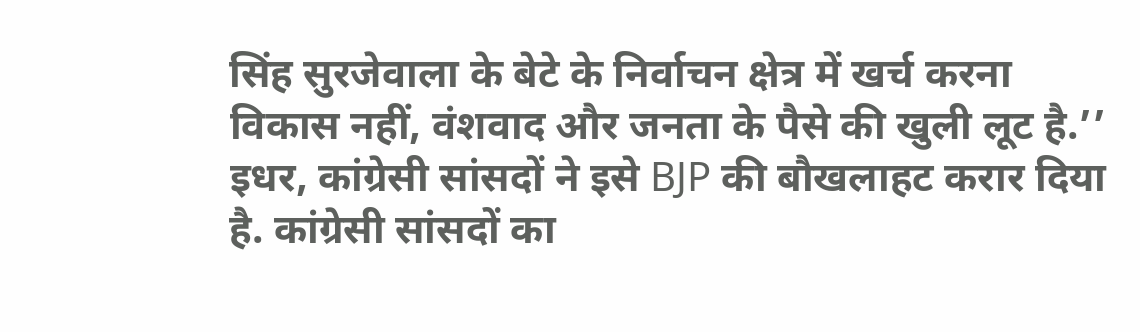सिंह सुरजेवाला के बेटे के निर्वाचन क्षेत्र में खर्च करना विकास नहीं, वंशवाद और जनता के पैसे की खुली लूट है.’’
इधर, कांग्रेसी सांसदों ने इसे BJP की बौखलाहट करार दिया है. कांग्रेसी सांसदों का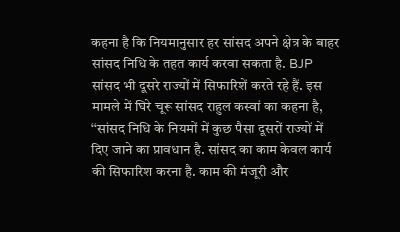कहना है कि नियमानुसार हर सांसद अपने क्षेत्र के बाहर सांसद निधि के तहत कार्य करवा सकता है. BJP सांसद भी दूसरे राज्यों में सिफारिशें करते रहे हैं. इस मामले में घिरे चूरू सांसद राहुल कस्वां का कहना है, ‘‘सांसद निधि के नियमों में कुछ पैसा दूसरों राज्यों में दिए जाने का प्रावधान है. सांसद का काम केवल कार्य की सिफारिश करना है. काम की मंजूरी और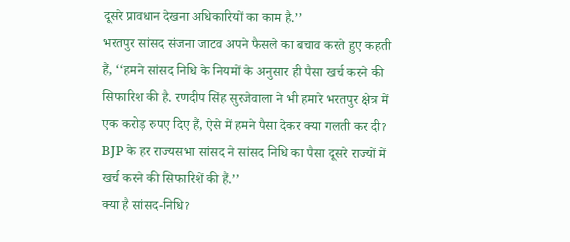दूसरे प्रावधान देखना अधिकारियों का काम है.’’
भरतपुर सांसद संजना जाटव अपने फैसले का बचाव करते हुए कहती हैं, ‘‘हमने सांसद निधि के नियमों के अनुसार ही पैसा खर्च करने की सिफारिश की है. रणदीप सिंह सुरजेवाला ने भी हमारे भरतपुर क्षेत्र में एक करोड़ रुपए दिए हैं, ऐसे में हमने पैसा देकर क्या गलती कर दीॽ BJP के हर राज्यसभा सांसद ने सांसद निधि का पैसा दूसरे राज्यों में खर्च करने की सिफारिशें की हैं.’’
क्या है सांसद-निधिॽ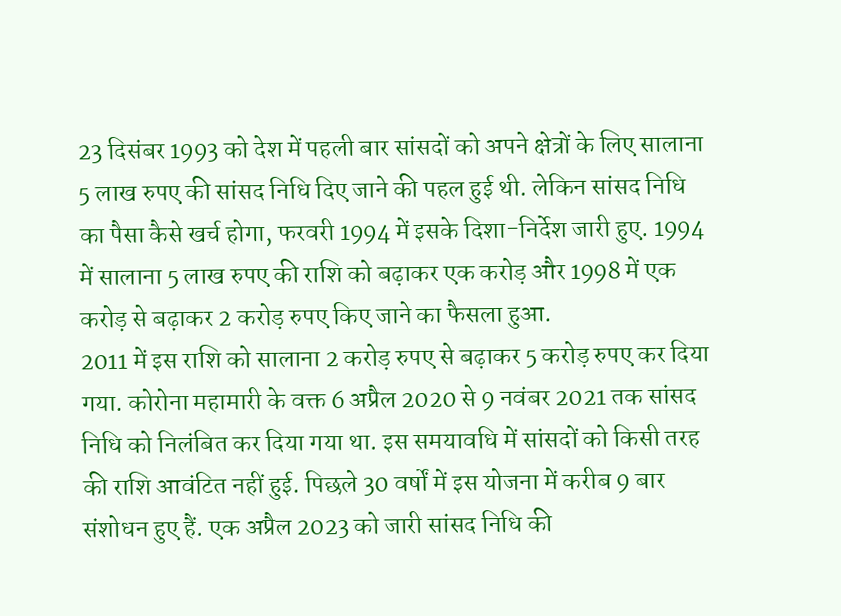23 दिसंबर 1993 को देश में पहली बार सांसदों को अपने क्षेत्रों के लिए सालाना 5 लाख रुपए की सांसद निधि दिए जाने की पहल हुई थी. लेकिन सांसद निधि का पैसा कैसे खर्च होगा, फरवरी 1994 में इसके दिशा-निर्देश जारी हुए. 1994 में सालाना 5 लाख रुपए की राशि को बढ़ाकर एक करोड़ और 1998 में एक करोड़ से बढ़ाकर 2 करोड़ रुपए किए जाने का फैसला हुआ.
2011 में इस राशि को सालाना 2 करोड़ रुपए से बढ़ाकर 5 करोड़ रुपए कर दिया गया. कोरोना महामारी के वक्त 6 अप्रैल 2020 से 9 नवंबर 2021 तक सांसद निधि को निलंबित कर दिया गया था. इस समयावधि में सांसदों को किसी तरह की राशि आवंटित नहीं हुई. पिछले 30 वर्षों में इस योजना में करीब 9 बार संशोधन हुए हैं. एक अप्रैल 2023 को जारी सांसद निधि की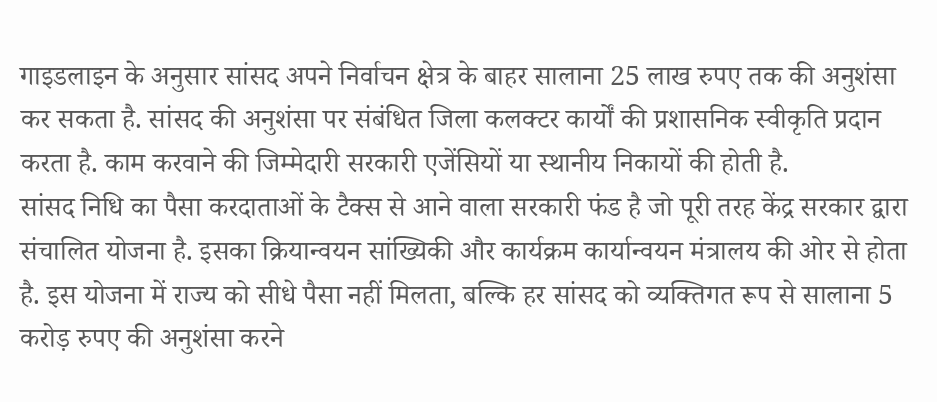गाइडलाइन के अनुसार सांसद अपने निर्वाचन क्षेत्र के बाहर सालाना 25 लाख रुपए तक की अनुशंसा कर सकता है. सांसद की अनुशंसा पर संबंधित जिला कलक्टर कार्यों की प्रशासनिक स्वीकृति प्रदान करता है. काम करवाने की जिम्मेदारी सरकारी एजेंसियों या स्थानीय निकायों की होती है.
सांसद निधि का पैसा करदाताओं के टैक्स से आने वाला सरकारी फंड है जो पूरी तरह केंद्र सरकार द्वारा संचालित योजना है. इसका क्रियान्वयन सांख्यिकी और कार्यक्रम कार्यान्वयन मंत्रालय की ओर से होता है. इस योजना में राज्य को सीधे पैसा नहीं मिलता, बल्कि हर सांसद को व्यक्तिगत रूप से सालाना 5 करोड़ रुपए की अनुशंसा करने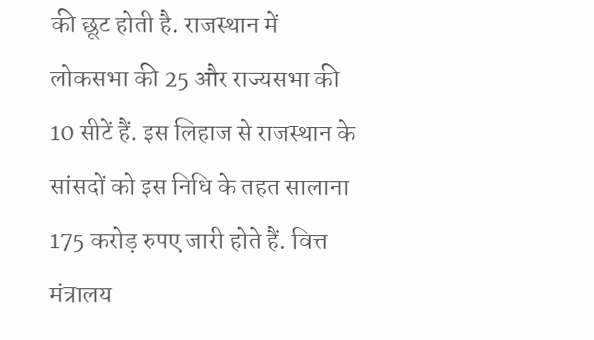की छूट होती है. राजस्थान में लोकसभा की 25 और राज्यसभा की 10 सीटें हैं. इस लिहाज से राजस्थान के सांसदों को इस निधि के तहत सालाना 175 करोड़ रुपए जारी होते हैं. वित्त मंत्रालय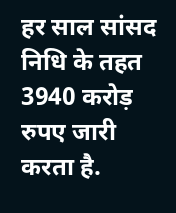हर साल सांसद निधि के तहत 3940 करोड़ रुपए जारी करता है.